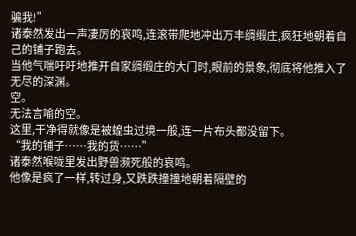骗我!”
诸泰然发出一声凄厉的哀鸣,连滚带爬地冲出万丰绸缎庄,疯狂地朝着自己的铺子跑去。
当他气喘吁吁地推开自家绸缎庄的大门时,眼前的景象,彻底将他推入了无尽的深渊。
空。
无法言喻的空。
这里,干净得就像是被蝗虫过境一般,连一片布头都没留下。
“我的铺子……我的货……”
诸泰然喉咙里发出野兽濒死般的哀鸣。
他像是疯了一样,转过身,又跌跌撞撞地朝着隔壁的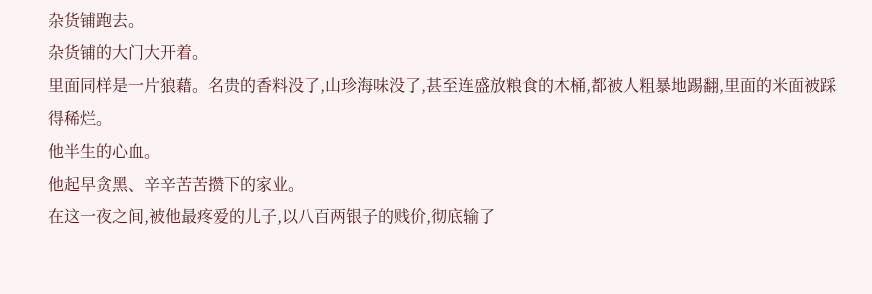杂货铺跑去。
杂货铺的大门大开着。
里面同样是一片狼藉。名贵的香料没了,山珍海味没了,甚至连盛放粮食的木桶,都被人粗暴地踢翻,里面的米面被踩得稀烂。
他半生的心血。
他起早贪黑、辛辛苦苦攒下的家业。
在这一夜之间,被他最疼爱的儿子,以八百两银子的贱价,彻底输了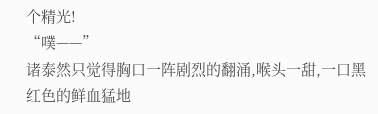个精光!
“噗——”
诸泰然只觉得胸口一阵剧烈的翻涌,喉头一甜,一口黑红色的鲜血猛地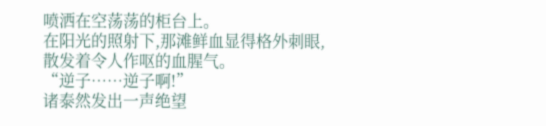喷洒在空荡荡的柜台上。
在阳光的照射下,那滩鲜血显得格外刺眼,散发着令人作呕的血腥气。
“逆子……逆子啊!”
诸泰然发出一声绝望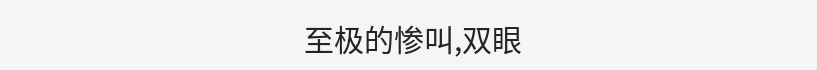至极的惨叫,双眼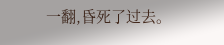一翻,昏死了过去。